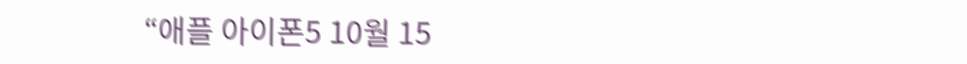“애플 아이폰5 10월 15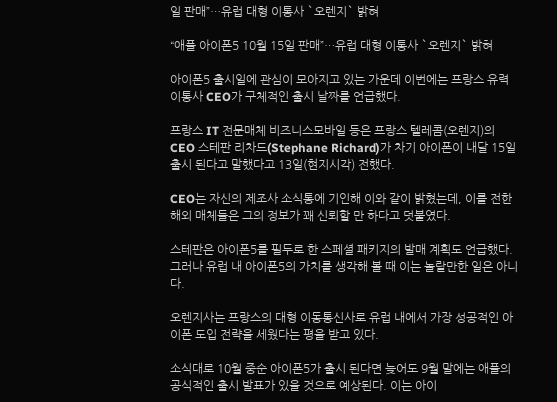일 판매”…유럽 대형 이통사 `오렌지` 밝혀

“애플 아이폰5 10월 15일 판매”…유럽 대형 이통사 `오렌지` 밝혀

아이폰5 출시일에 관심이 모아지고 있는 가운데 이번에는 프랑스 유력 이통사 CEO가 구체적인 출시 날짜를 언급했다.

프랑스 IT 전문매체 비즈니스모바일 등은 프랑스 텔레콤(오렌지)의 CEO 스테판 리차드(Stephane Richard)가 차기 아이폰이 내달 15일 출시 된다고 말했다고 13일(현지시각) 전했다.

CEO는 자신의 제조사 소식통에 기인해 이와 같이 밝혔는데, 이를 전한 해외 매체들은 그의 정보가 꽤 신뢰할 만 하다고 덧붙였다.

스테판은 아이폰5를 필두로 한 스페셜 패키지의 발매 계획도 언급했다. 그러나 유럽 내 아이폰5의 가치를 생각해 볼 때 이는 놀랄만한 일은 아니다.

오렌지사는 프랑스의 대형 이동통신사로 유럽 내에서 가장 성공적인 아이폰 도입 전략을 세웠다는 평을 받고 있다.

소식대로 10월 중순 아이폰5가 출시 된다면 늦어도 9월 말에는 애플의 공식적인 출시 발표가 있을 것으로 예상된다. 이는 아이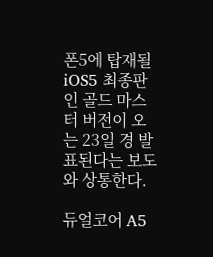폰5에 탑재될 iOS5 최종판인 골드 마스터 버전이 오는 23일 경 발표된다는 보도와 상통한다.

듀얼코어 A5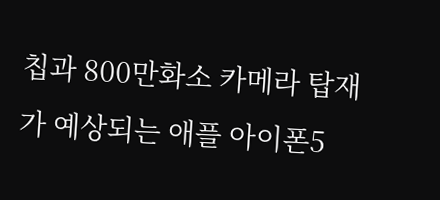칩과 800만화소 카메라 탑재가 예상되는 애플 아이폰5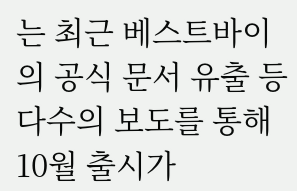는 최근 베스트바이의 공식 문서 유출 등 다수의 보도를 통해 10월 출시가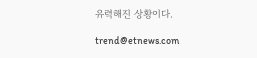유력해진 상황이다.

trend@etnews.com